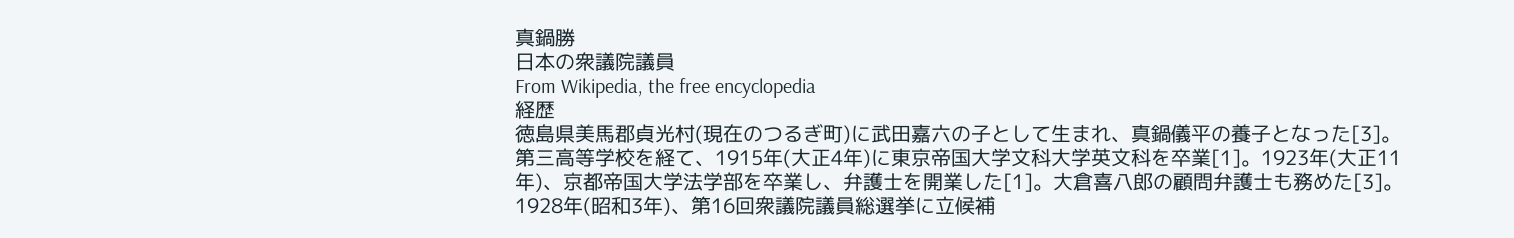真鍋勝
日本の衆議院議員
From Wikipedia, the free encyclopedia
経歴
徳島県美馬郡貞光村(現在のつるぎ町)に武田嘉六の子として生まれ、真鍋儀平の養子となった[3]。第三高等学校を経て、1915年(大正4年)に東京帝国大学文科大学英文科を卒業[1]。1923年(大正11年)、京都帝国大学法学部を卒業し、弁護士を開業した[1]。大倉喜八郎の顧問弁護士も務めた[3]。
1928年(昭和3年)、第16回衆議院議員総選挙に立候補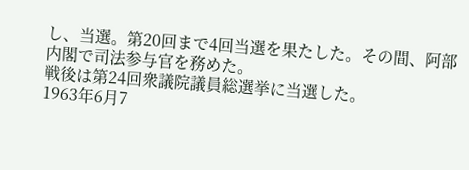し、当選。第20回まで4回当選を果たした。その間、阿部内閣で司法参与官を務めた。
戦後は第24回衆議院議員総選挙に当選した。
1963年6月7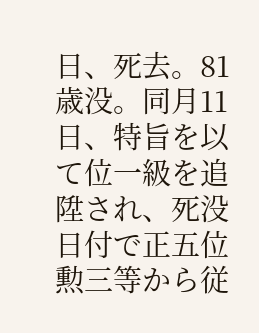日、死去。81歳没。同月11日、特旨を以て位一級を追陞され、死没日付で正五位勲三等から従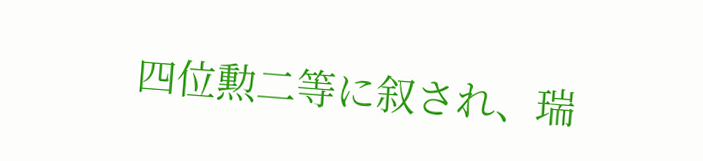四位勲二等に叙され、瑞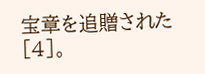宝章を追贈された[4]。